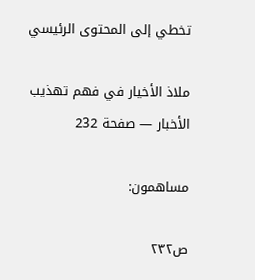تخطي إلى المحتوى الرئيسي

ملاذ الأخيار في فهم تهذيب الأخبار — صفحة 232

مساهمون:

ص٢٣٢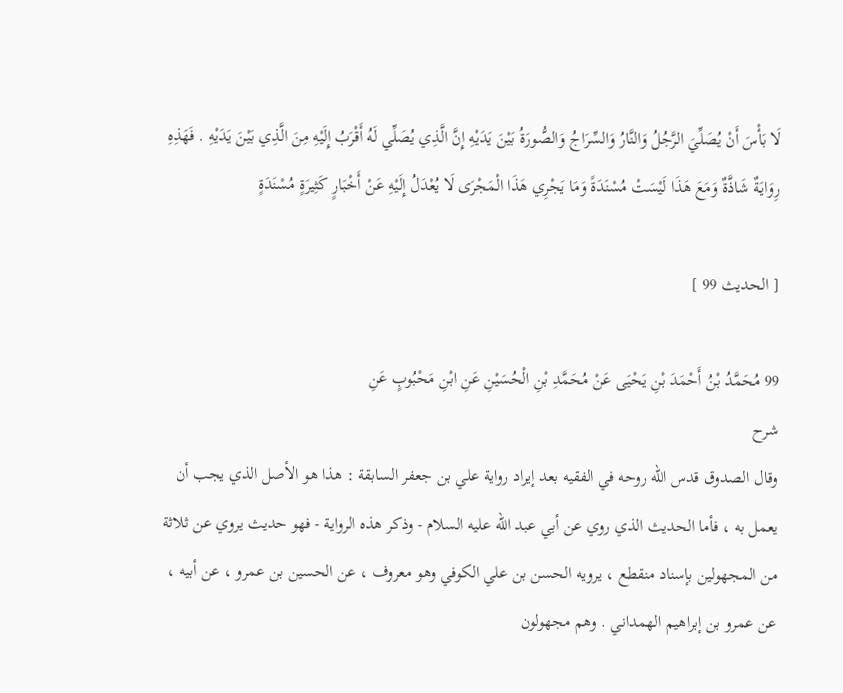لَا بَأْسَ أَنْ يُصَلِّيَ الرَّجُلُ وَالنَّارُ وَالسِّرَاجُ وَالصُّورَةُ بَيْنَ يَدَيْهِ إِنَّ الَّذِي يُصَلِّي لَهُ أَقْرَبُ إِلَيْهِ مِنَ الَّذِي بَيْنَ يَدَيْهِ . فَهَذِهِ رِوَايَةٌ شَاذَّةٌ وَمَعَ هَذَا لَيْسَتْ مُسْنَدَةً وَمَا يَجْرِي هَذَا الْمَجْرَى لَا يُعْدَلُ إِلَيْهِ عَنْ أَخْبَارٍ كَثِيرَةٍ مُسْنَدَةٍ

[ الحديث 99 ]

99 مُحَمَّدُ بْنُ أَحْمَدَ بْنِ يَحْيَى عَنْ مُحَمَّدِ بْنِ الْحُسَيْنِ عَنِ ابْنِ مَحْبُوبٍ عَنِ
شرح
وقال الصدوق قدس الله روحه في الفقيه بعد إيراد رواية علي بن جعفر السابقة : هذا هو الأصل الذي يجب أن يعمل به ، فأما الحديث الذي روي عن أبي عبد الله عليه السلام - وذكر هذه الرواية - فهو حديث يروي عن ثلاثة من المجهولين بإسناد منقطع ، يرويه الحسن بن علي الكوفي وهو معروف ، عن الحسين بن عمرو ، عن أبيه ، عن عمرو بن إبراهيم الهمداني . وهم مجهولون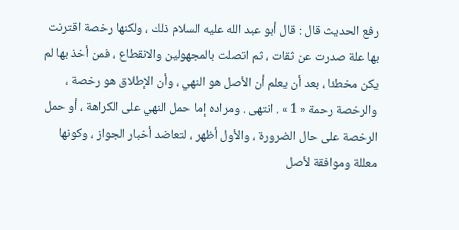رفع الحديث قال : قال أبو عبد الله عليه السلام ذلك ، ولكنها رخصة اقترنت بها علة صدرت عن ثقات ، ثم اتصلت بالمجهولين والانقطاع ، فمن أخذ بها لم يكن مخطئا ، بعد أن يعلم أن الأصل هو النهي ، وأن الإطلاق هو رخصة ، والرخصة رحمة « 1 » . انتهى . ومراده إما حمل النهي على الكراهة ، أو حمل الرخصة على حال الضرورة ، والأول أظهر ، لتعاضد أخبار الجواز ، وكونها معللة وموافقة لأصل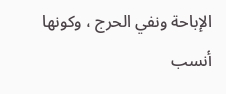الإباحة ونفي الحرج ، وكونها أنسب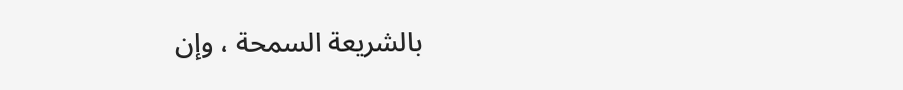بالشريعة السمحة ، وإن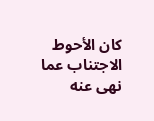كان الأحوط الاجتناب عما نهى عنه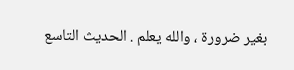بغير ضرورة ، والله يعلم . الحديث التاسع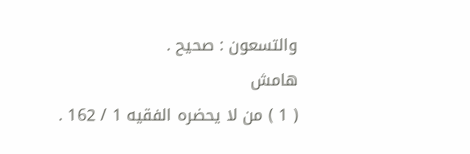والتسعون : صحيح .
هامش
( 1 ) من لا يحضره الفقيه 1 / 162 .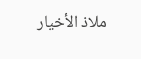ملاذ الأخيار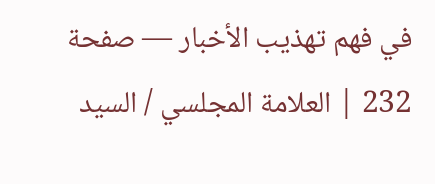في فهم تهذيب الأخبار — صفحة 232 | العلامة المجلسي / السيد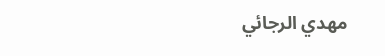مهدي الرجائي